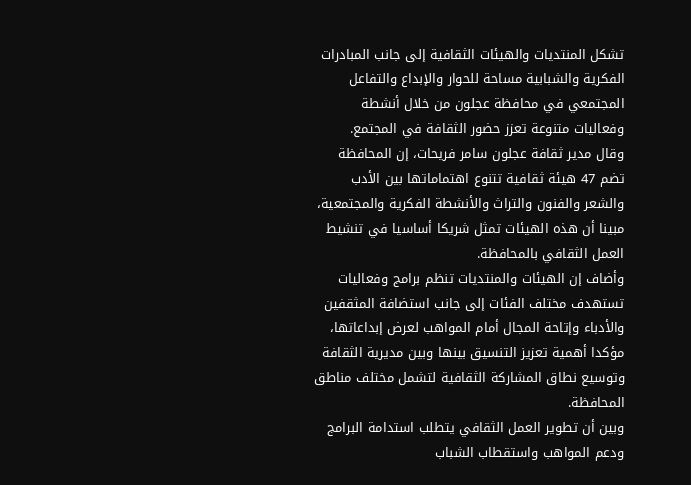تشكل المنتديات والهيئات الثقافية إلى جانب المبادرات الفكرية والشبابية مساحة للحوار والإبداع والتفاعل المجتمعي في محافظة عجلون من خلال أنشطة وفعاليات متنوعة تعزز حضور الثقافة في المجتمع.
وقال مدير ثقافة عجلون سامر فريحات، إن المحافظة تضم 47 هيئة ثقافية تتنوع اهتماماتها بين الأدب والشعر والفنون والتراث والأنشطة الفكرية والمجتمعية، مبينا أن هذه الهيئات تمثل شريكا أساسيا في تنشيط العمل الثقافي بالمحافظة.
وأضاف إن الهيئات والمنتديات تنظم برامج وفعاليات تستهدف مختلف الفئات إلى جانب استضافة المثقفين والأدباء وإتاحة المجال أمام المواهب لعرض إبداعاتها، مؤكدا أهمية تعزيز التنسيق بينها وبين مديرية الثقافة وتوسيع نطاق المشاركة الثقافية لتشمل مختلف مناطق المحافظة.
وبين أن تطوير العمل الثقافي يتطلب استدامة البرامج ودعم المواهب واستقطاب الشباب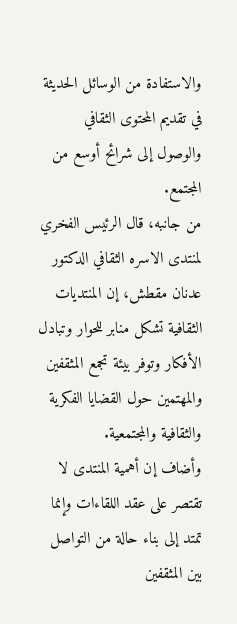والاستفادة من الوسائل الحديثة في تقديم المحتوى الثقافي والوصول إلى شرائح أوسع من المجتمع.
من جانبه، قال الرئيس الفخري لمنتدى الاسره الثقافي الدكتور عدنان مقطش، إن المنتديات الثقافية تشكل منابر للحوار وتبادل الأفكار وتوفر بيئة تجمع المثقفين والمهتمين حول القضايا الفكرية والثقافية والمجتمعية.
وأضاف إن أهمية المنتدى لا تقتصر على عقد اللقاءات وإنما تمتد إلى بناء حالة من التواصل بين المثقفين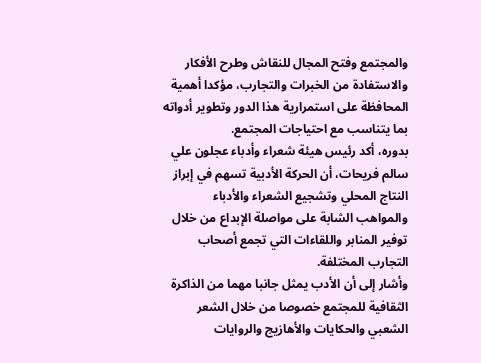والمجتمع وفتح المجال للنقاش وطرح الأفكار والاستفادة من الخبرات والتجارب، مؤكدا أهمية المحافظة على استمرارية هذا الدور وتطوير أدواته بما يتناسب مع احتياجات المجتمع.
بدوره، أكد رئيس هيئة شعراء وأدباء عجلون علي سالم فريحات، أن الحركة الأدبية تسهم في إبراز النتاج المحلي وتشجيع الشعراء والأدباء والمواهب الشابة على مواصلة الإبداع من خلال توفير المنابر واللقاءات التي تجمع أصحاب التجارب المختلفة.
وأشار إلى أن الأدب يمثل جانبا مهما من الذاكرة الثقافية للمجتمع خصوصا من خلال الشعر الشعبي والحكايات والأهازيج والروايات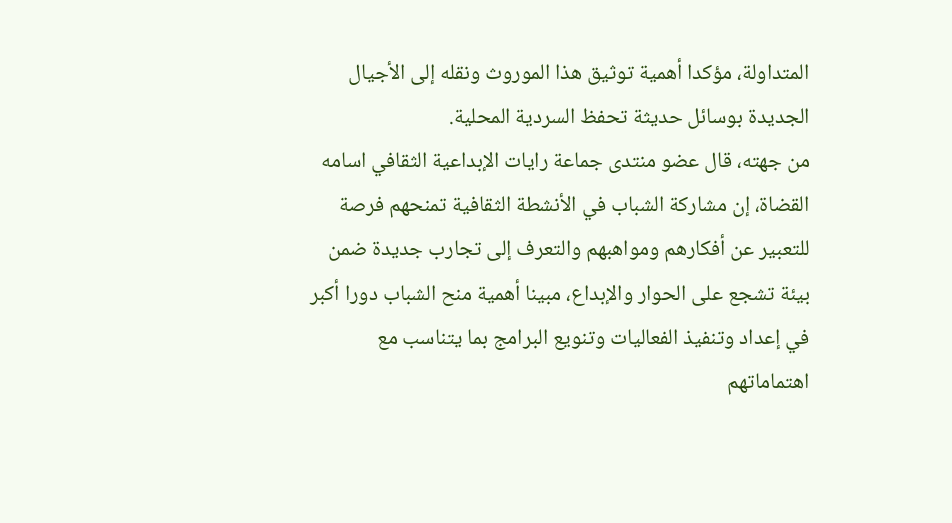المتداولة، مؤكدا أهمية توثيق هذا الموروث ونقله إلى الأجيال الجديدة بوسائل حديثة تحفظ السردية المحلية.
من جهته، قال عضو منتدى جماعة رايات الإبداعية الثقافي اسامه القضاة، إن مشاركة الشباب في الأنشطة الثقافية تمنحهم فرصة للتعبير عن أفكارهم ومواهبهم والتعرف إلى تجارب جديدة ضمن بيئة تشجع على الحوار والإبداع، مبينا أهمية منح الشباب دورا أكبر في إعداد وتنفيذ الفعاليات وتنويع البرامج بما يتناسب مع اهتماماتهم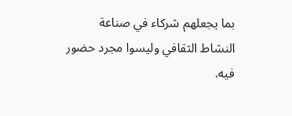بما يجعلهم شركاء في صناعة النشاط الثقافي وليسوا مجرد حضور فيه.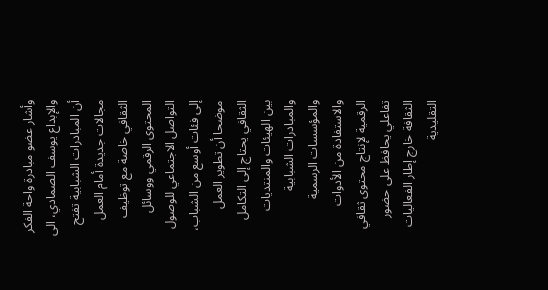وأشار عضو مبادرة واحة الفكر والإبداع يوسف الصمادي، الى أن المبادرات الشبابية تفتح مجالات جديدة أمام العمل الثقافي خاصة مع توظيف المحتوى الرقمي ووسائل التواصل الاجتماعي للوصول إلى فئات أوسع من الشباب، موضحا أن تطوير العمل الثقافي يحتاج إلى التكامل بين الهيئات والمنتديات والمبادرات الشبابية والمؤسسات الرسمية والاستفادة من الأدوات الرقمية لإنتاج محتوى ثقافي تفاعلي يحافظ على حضور الثقافة خارج إطار الفعاليات التقليدية